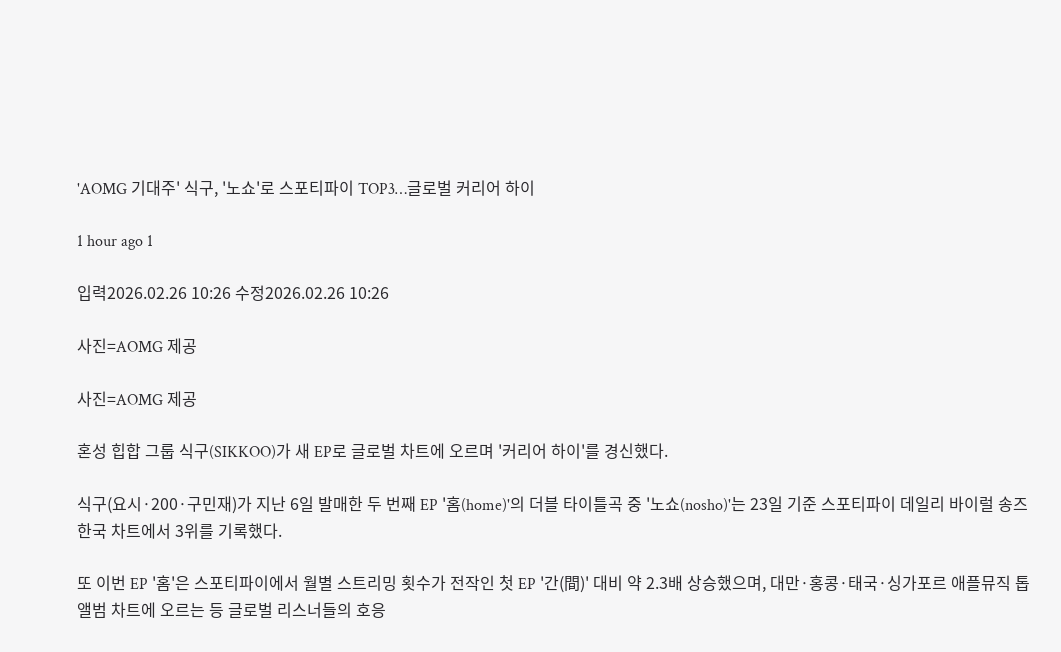'AOMG 기대주' 식구, '노쇼'로 스포티파이 TOP3…글로벌 커리어 하이

1 hour ago 1

입력2026.02.26 10:26 수정2026.02.26 10:26

사진=AOMG 제공

사진=AOMG 제공

혼성 힙합 그룹 식구(SIKKOO)가 새 EP로 글로벌 차트에 오르며 '커리어 하이'를 경신했다.

식구(요시·200·구민재)가 지난 6일 발매한 두 번째 EP '홈(home)'의 더블 타이틀곡 중 '노쇼(nosho)'는 23일 기준 스포티파이 데일리 바이럴 송즈 한국 차트에서 3위를 기록했다.

또 이번 EP '홈'은 스포티파이에서 월별 스트리밍 횟수가 전작인 첫 EP '간(間)' 대비 약 2.3배 상승했으며, 대만·홍콩·태국·싱가포르 애플뮤직 톱 앨범 차트에 오르는 등 글로벌 리스너들의 호응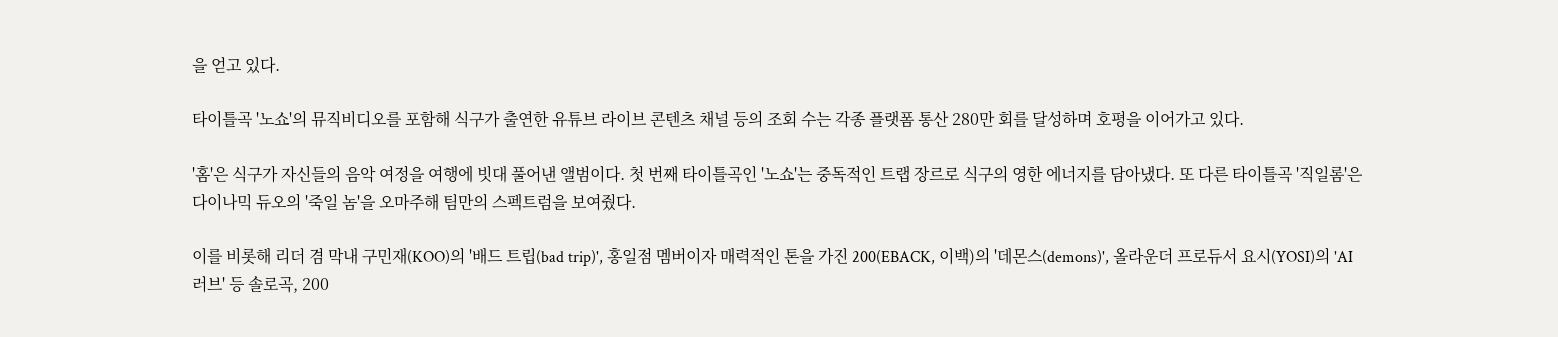을 얻고 있다.

타이틀곡 '노쇼'의 뮤직비디오를 포함해 식구가 출연한 유튜브 라이브 콘텐츠 채널 등의 조회 수는 각종 플랫폼 통산 280만 회를 달성하며 호평을 이어가고 있다.

'홈'은 식구가 자신들의 음악 여정을 여행에 빗대 풀어낸 앨범이다. 첫 번째 타이틀곡인 '노쇼'는 중독적인 트랩 장르로 식구의 영한 에너지를 담아냈다. 또 다른 타이틀곡 '직일롬'은 다이나믹 듀오의 '죽일 놈'을 오마주해 팀만의 스펙트럼을 보여줬다.

이를 비롯해 리더 겸 막내 구민재(KOO)의 '배드 트립(bad trip)', 홍일점 멤버이자 매력적인 톤을 가진 200(EBACK, 이백)의 '데몬스(demons)', 올라운더 프로듀서 요시(YOSI)의 'AI 러브' 등 솔로곡, 200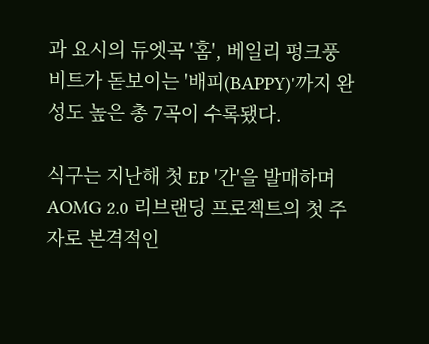과 요시의 듀엣곡 '홈', 베일리 펑크풍 비트가 돋보이는 '배피(BAPPY)'까지 완성도 높은 총 7곡이 수록됐다.

식구는 지난해 첫 EP '간'을 발매하며 AOMG 2.0 리브랜딩 프로젝트의 첫 주자로 본격적인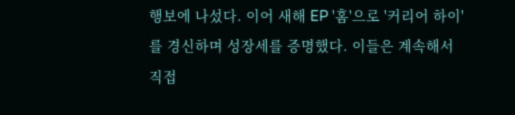행보에 나섰다. 이어 새해 EP '홈'으로 '커리어 하이'를 경신하며 성장세를 증명했다. 이들은 계속해서 직접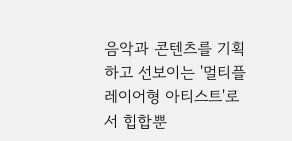음악과 콘텐츠를 기획하고 선보이는 '멀티플레이어형 아티스트'로서 힙합뿐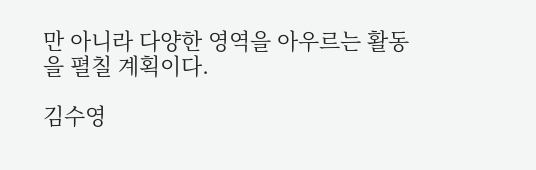만 아니라 다양한 영역을 아우르는 활동을 펼칠 계획이다.

김수영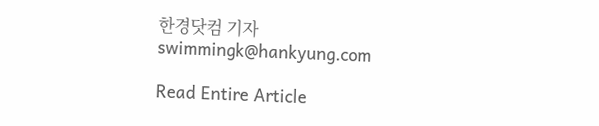한경닷컴 기자 swimmingk@hankyung.com

Read Entire Article